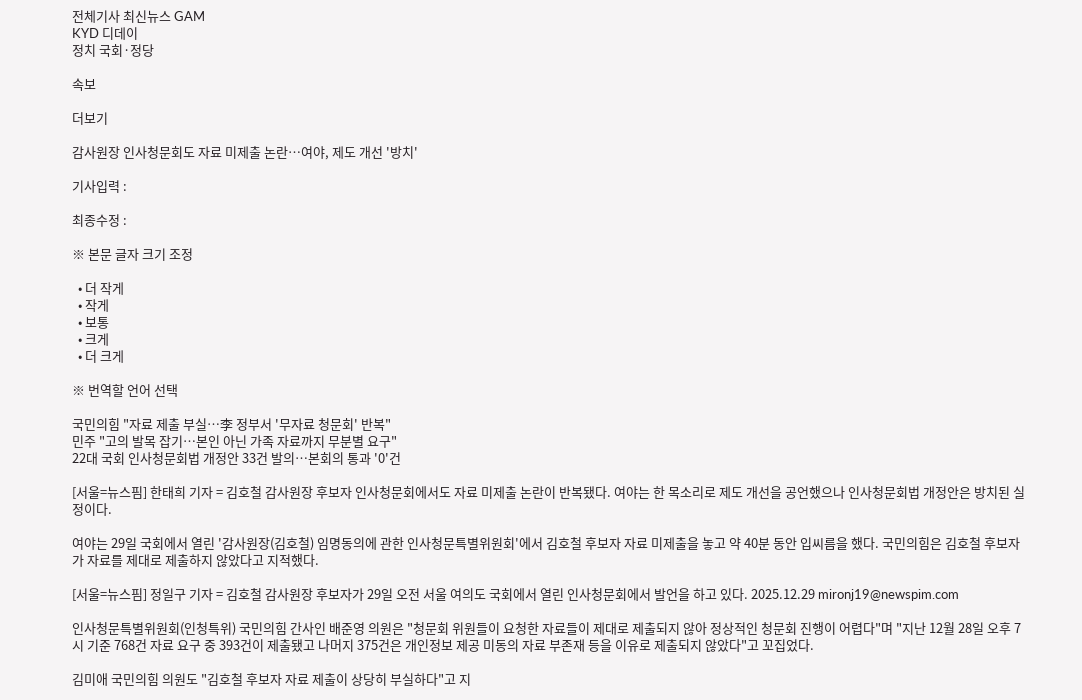전체기사 최신뉴스 GAM
KYD 디데이
정치 국회·정당

속보

더보기

감사원장 인사청문회도 자료 미제출 논란…여야, 제도 개선 '방치'

기사입력 :

최종수정 :

※ 본문 글자 크기 조정

  • 더 작게
  • 작게
  • 보통
  • 크게
  • 더 크게

※ 번역할 언어 선택

국민의힘 "자료 제출 부실…李 정부서 '무자료 청문회' 반복"
민주 "고의 발목 잡기…본인 아닌 가족 자료까지 무분별 요구"
22대 국회 인사청문회법 개정안 33건 발의…본회의 통과 '0'건

[서울=뉴스핌] 한태희 기자 = 김호철 감사원장 후보자 인사청문회에서도 자료 미제출 논란이 반복됐다. 여야는 한 목소리로 제도 개선을 공언했으나 인사청문회법 개정안은 방치된 실정이다.

여야는 29일 국회에서 열린 '감사원장(김호철) 임명동의에 관한 인사청문특별위원회'에서 김호철 후보자 자료 미제출을 놓고 약 40분 동안 입씨름을 했다. 국민의힘은 김호철 후보자가 자료를 제대로 제출하지 않았다고 지적했다.

[서울=뉴스핌] 정일구 기자 = 김호철 감사원장 후보자가 29일 오전 서울 여의도 국회에서 열린 인사청문회에서 발언을 하고 있다. 2025.12.29 mironj19@newspim.com

인사청문특별위원회(인청특위) 국민의힘 간사인 배준영 의원은 "청문회 위원들이 요청한 자료들이 제대로 제출되지 않아 정상적인 청문회 진행이 어렵다"며 "지난 12월 28일 오후 7시 기준 768건 자료 요구 중 393건이 제출됐고 나머지 375건은 개인정보 제공 미동의 자료 부존재 등을 이유로 제출되지 않았다"고 꼬집었다.

김미애 국민의힘 의원도 "김호철 후보자 자료 제출이 상당히 부실하다"고 지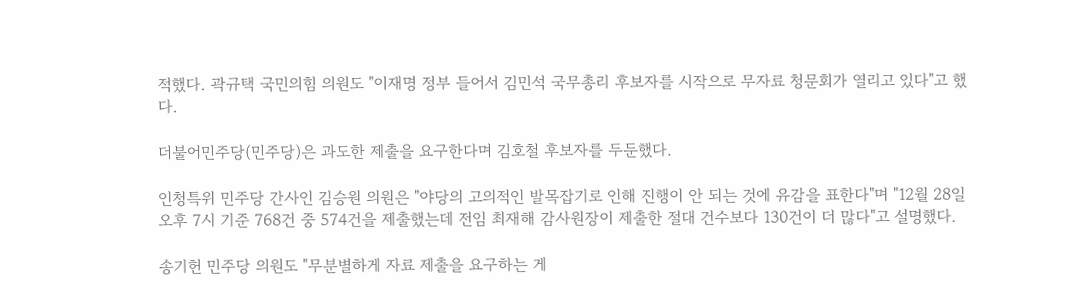적했다. 곽규택 국민의힘 의원도 "이재명 정부 들어서 김민석 국무총리 후보자를 시작으로 무자료 청문회가 열리고 있다"고 했다.

더불어민주당(민주당)은 과도한 제출을 요구한다며 김호철 후보자를 두둔했다.

인청특위 민주당 간사인 김승원 의원은 "야당의 고의적인 발목잡기로 인해 진행이 안 되는 것에 유감을 표한다"며 "12월 28일 오후 7시 기준 768건 중 574건을 제출했는데 전임 최재해 감사원장이 제출한 절대 건수보다 130건이 더 많다"고 설명했다.

송기헌 민주당 의원도 "무분별하게 자료 제출을 요구하는 게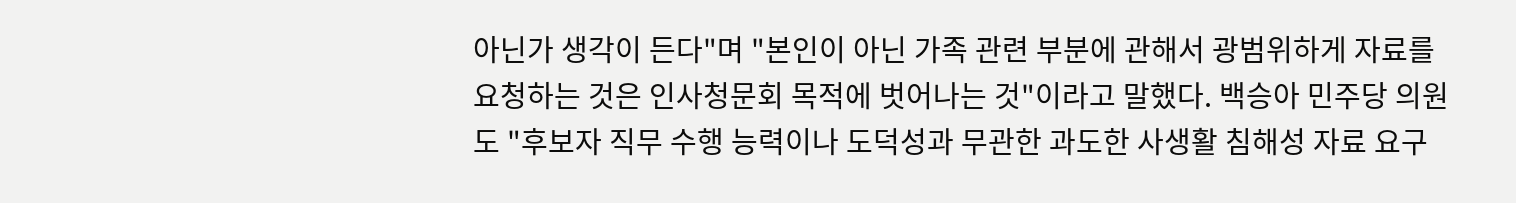아닌가 생각이 든다"며 "본인이 아닌 가족 관련 부분에 관해서 광범위하게 자료를 요청하는 것은 인사청문회 목적에 벗어나는 것"이라고 말했다. 백승아 민주당 의원도 "후보자 직무 수행 능력이나 도덕성과 무관한 과도한 사생활 침해성 자료 요구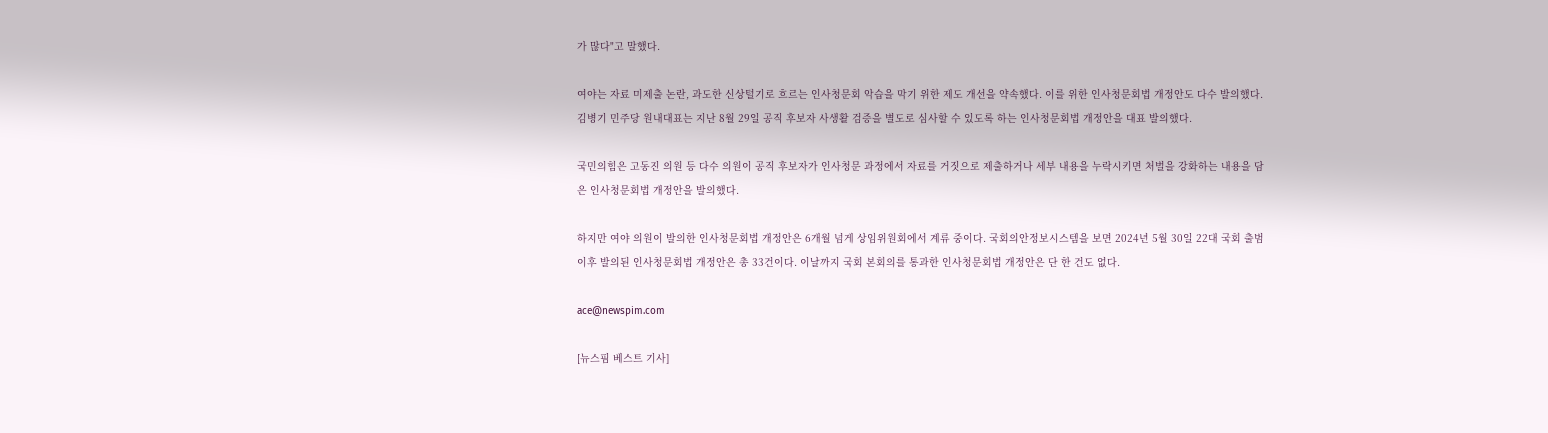가 많다"고 말했다.

여야는 자료 미제출 논란, 과도한 신상털기로 흐르는 인사청문회 악습을 막기 위한 제도 개선을 약속했다. 이를 위한 인사청문회법 개정안도 다수 발의했다. 김병기 민주당 원내대표는 지난 8월 29일 공직 후보자 사생활 검증을 별도로 심사할 수 있도록 하는 인사청문회법 개정안을 대표 발의했다.

국민의힘은 고동진 의원 등 다수 의원이 공직 후보자가 인사청문 과정에서 자료를 거짓으로 제출하거나 세부 내용을 누락시키면 처벌을 강화하는 내용을 담은 인사청문회법 개정안을 발의했다.

하지만 여야 의원이 발의한 인사청문회법 개정안은 6개월 넘게 상임위원회에서 계류 중이다. 국회의안정보시스템을 보면 2024년 5월 30일 22대 국회 출범 이후 발의된 인사청문회법 개정안은 총 33건이다. 이날까지 국회 본회의를 통과한 인사청문회법 개정안은 단 한 건도 없다.

ace@newspim.com

[뉴스핌 베스트 기사]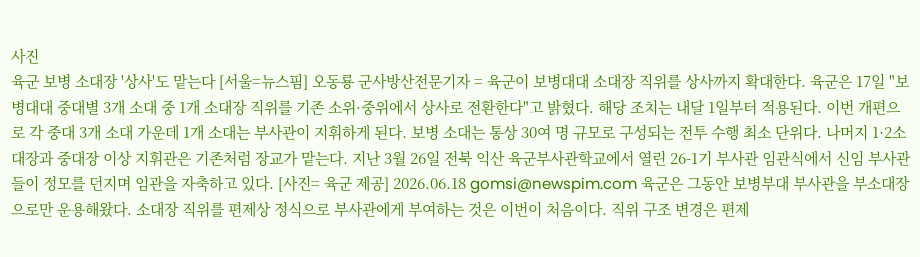사진
육군 보병 소대장 '상사'도 맡는다 [서울=뉴스핌] 오동룡 군사방산전문기자 = 육군이 보병대대 소대장 직위를 상사까지 확대한다. 육군은 17일 "보병대대 중대별 3개 소대 중 1개 소대장 직위를 기존 소위·중위에서 상사로 전환한다"고 밝혔다. 해당 조치는 내달 1일부터 적용된다. 이번 개편으로 각 중대 3개 소대 가운데 1개 소대는 부사관이 지휘하게 된다. 보병 소대는 통상 30여 명 규모로 구성되는 전투 수행 최소 단위다. 나머지 1·2소대장과 중대장 이상 지휘관은 기존처럼 장교가 맡는다. 지난 3월 26일 전북 익산 육군부사관학교에서 열린 26-1기 부사관 임관식에서 신임 부사관들이 정모를 던지며 임관을 자축하고 있다. [사진= 육군 제공] 2026.06.18 gomsi@newspim.com 육군은 그동안 보병부대 부사관을 부소대장으로만 운용해왔다. 소대장 직위를 편제상 정식으로 부사관에게 부여하는 것은 이번이 처음이다. 직위 구조 변경은 편제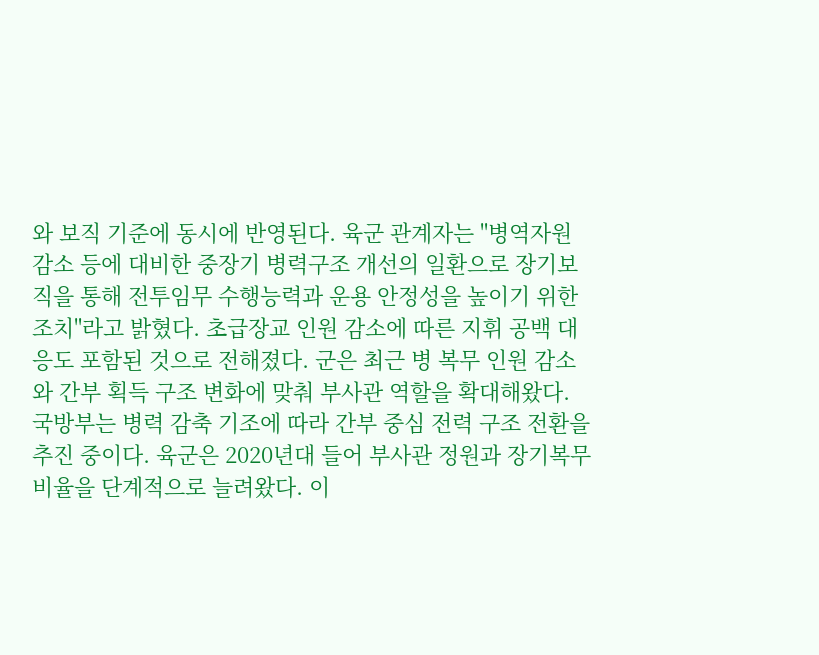와 보직 기준에 동시에 반영된다. 육군 관계자는 "병역자원 감소 등에 대비한 중장기 병력구조 개선의 일환으로 장기보직을 통해 전투임무 수행능력과 운용 안정성을 높이기 위한 조치"라고 밝혔다. 초급장교 인원 감소에 따른 지휘 공백 대응도 포함된 것으로 전해졌다. 군은 최근 병 복무 인원 감소와 간부 획득 구조 변화에 맞춰 부사관 역할을 확대해왔다. 국방부는 병력 감축 기조에 따라 간부 중심 전력 구조 전환을 추진 중이다. 육군은 2020년대 들어 부사관 정원과 장기복무 비율을 단계적으로 늘려왔다. 이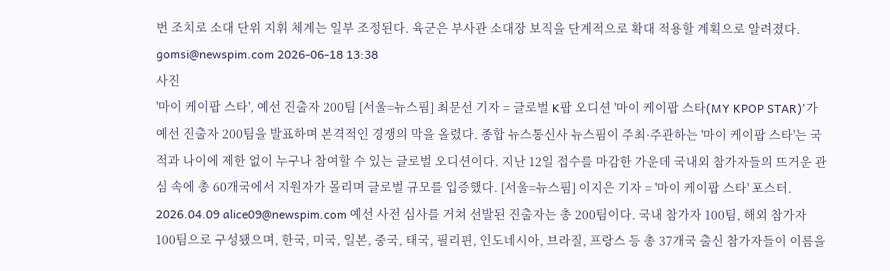번 조치로 소대 단위 지휘 체계는 일부 조정된다. 육군은 부사관 소대장 보직을 단계적으로 확대 적용할 계획으로 알려졌다. gomsi@newspim.com 2026-06-18 13:38
사진
'마이 케이팝 스타', 예선 진출자 200팀 [서울=뉴스핌] 최문선 기자 = 글로벌 K팝 오디션 '마이 케이팝 스타(MY KPOP STAR)'가 예선 진출자 200팀을 발표하며 본격적인 경쟁의 막을 올렸다. 종합 뉴스통신사 뉴스핌이 주최·주관하는 '마이 케이팝 스타'는 국적과 나이에 제한 없이 누구나 참여할 수 있는 글로벌 오디션이다. 지난 12일 접수를 마감한 가운데 국내외 참가자들의 뜨거운 관심 속에 총 60개국에서 지원자가 몰리며 글로벌 규모를 입증했다. [서울=뉴스핌] 이지은 기자 = '마이 케이팝 스타' 포스터. 2026.04.09 alice09@newspim.com 예선 사전 심사를 거쳐 선발된 진출자는 총 200팀이다. 국내 참가자 100팀, 해외 참가자 100팀으로 구성됐으며, 한국, 미국, 일본, 중국, 태국, 필리핀, 인도네시아, 브라질, 프랑스 등 총 37개국 출신 참가자들이 이름을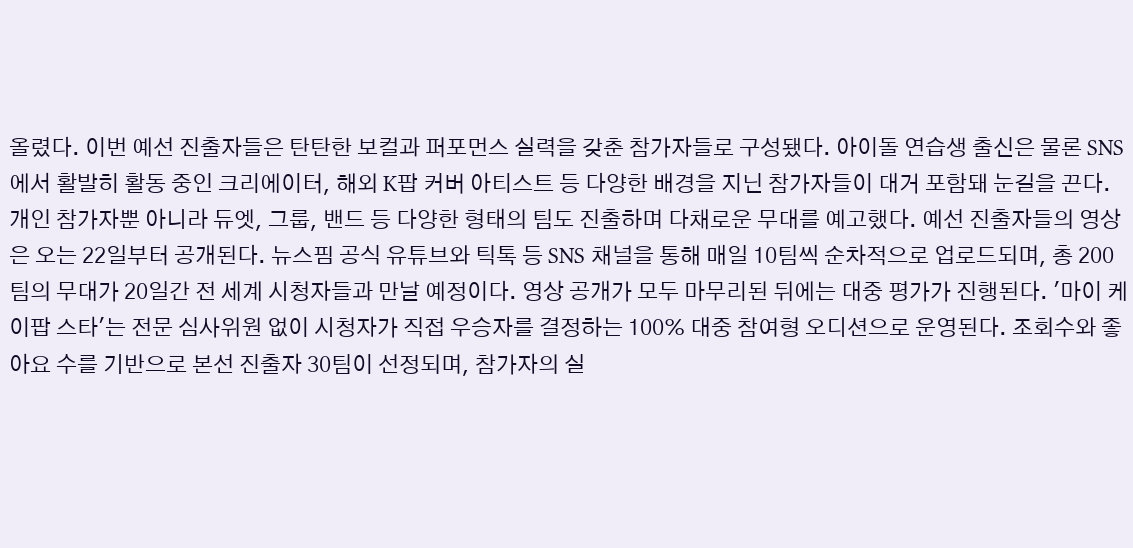올렸다. 이번 예선 진출자들은 탄탄한 보컬과 퍼포먼스 실력을 갖춘 참가자들로 구성됐다. 아이돌 연습생 출신은 물론 SNS에서 활발히 활동 중인 크리에이터, 해외 K팝 커버 아티스트 등 다양한 배경을 지닌 참가자들이 대거 포함돼 눈길을 끈다. 개인 참가자뿐 아니라 듀엣, 그룹, 밴드 등 다양한 형태의 팀도 진출하며 다채로운 무대를 예고했다. 예선 진출자들의 영상은 오는 22일부터 공개된다. 뉴스핌 공식 유튜브와 틱톡 등 SNS 채널을 통해 매일 10팀씩 순차적으로 업로드되며, 총 200팀의 무대가 20일간 전 세계 시청자들과 만날 예정이다. 영상 공개가 모두 마무리된 뒤에는 대중 평가가 진행된다. '마이 케이팝 스타'는 전문 심사위원 없이 시청자가 직접 우승자를 결정하는 100% 대중 참여형 오디션으로 운영된다. 조회수와 좋아요 수를 기반으로 본선 진출자 30팀이 선정되며, 참가자의 실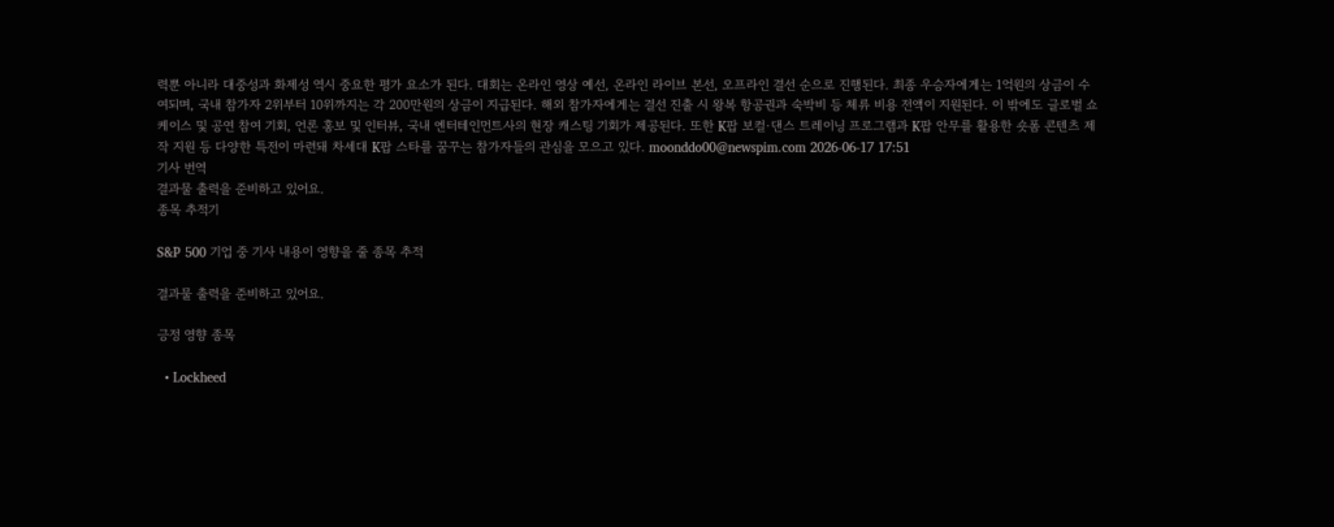력뿐 아니라 대중성과 화제성 역시 중요한 평가 요소가 된다. 대회는 온라인 영상 예선, 온라인 라이브 본선, 오프라인 결선 순으로 진행된다. 최종 우승자에게는 1억원의 상금이 수여되며, 국내 참가자 2위부터 10위까지는 각 200만원의 상금이 지급된다. 해외 참가자에게는 결선 진출 시 왕복 항공권과 숙박비 등 체류 비용 전액이 지원된다. 이 밖에도 글로벌 쇼케이스 및 공연 참여 기회, 언론 홍보 및 인터뷰, 국내 엔터테인먼트사의 현장 캐스팅 기회가 제공된다. 또한 K팝 보컬·댄스 트레이닝 프로그램과 K팝 안무를 활용한 숏폼 콘텐츠 제작 지원 등 다양한 특전이 마련돼 차세대 K팝 스타를 꿈꾸는 참가자들의 관심을 모으고 있다. moonddo00@newspim.com 2026-06-17 17:51
기사 번역
결과물 출력을 준비하고 있어요.
종목 추적기

S&P 500 기업 중 기사 내용이 영향을 줄 종목 추적

결과물 출력을 준비하고 있어요.

긍정 영향 종목

  • Lockheed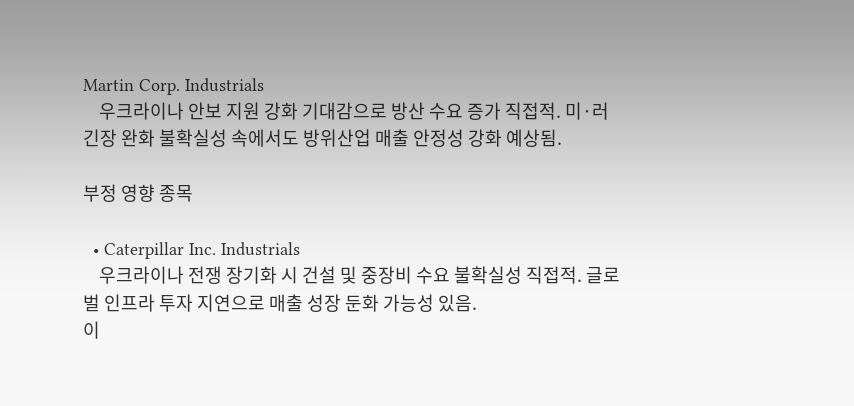Martin Corp. Industrials
    우크라이나 안보 지원 강화 기대감으로 방산 수요 증가 직접적. 미·러 긴장 완화 불확실성 속에서도 방위산업 매출 안정성 강화 예상됨.

부정 영향 종목

  • Caterpillar Inc. Industrials
    우크라이나 전쟁 장기화 시 건설 및 중장비 수요 불확실성 직접적. 글로벌 인프라 투자 지연으로 매출 성장 둔화 가능성 있음.
이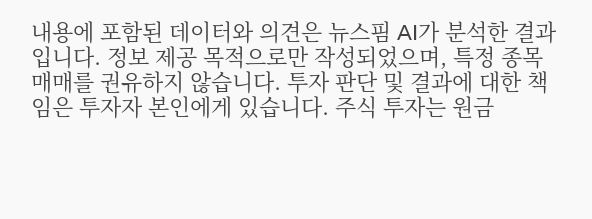내용에 포함된 데이터와 의견은 뉴스핌 AI가 분석한 결과입니다. 정보 제공 목적으로만 작성되었으며, 특정 종목 매매를 권유하지 않습니다. 투자 판단 및 결과에 대한 책임은 투자자 본인에게 있습니다. 주식 투자는 원금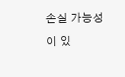손실 가능성이 있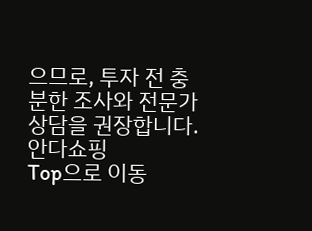으므로, 투자 전 충분한 조사와 전문가 상담을 권장합니다.
안다쇼핑
Top으로 이동